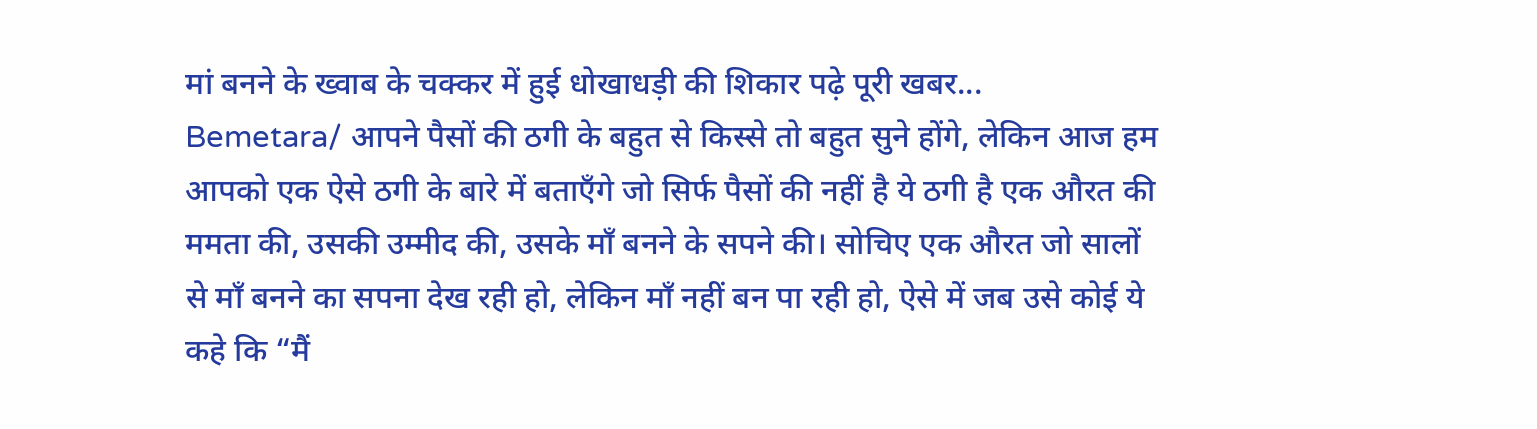मां बनने के ख्वाब के चक्कर में हुई धोखाधड़ी की शिकार पढ़े पूरी खबर...
Bemetara/ आपने पैसों की ठगी के बहुत से किस्से तो बहुत सुने होंगे, लेकिन आज हम आपको एक ऐसे ठगी के बारे में बताएँगे जो सिर्फ पैसों की नहीं है ये ठगी है एक औरत की ममता की, उसकी उम्मीद की, उसके माँ बनने के सपने की। सोचिए एक औरत जो सालों से माँ बनने का सपना देख रही हो, लेकिन माँ नहीं बन पा रही हो, ऐसे में जब उसे कोई ये कहे कि “मैं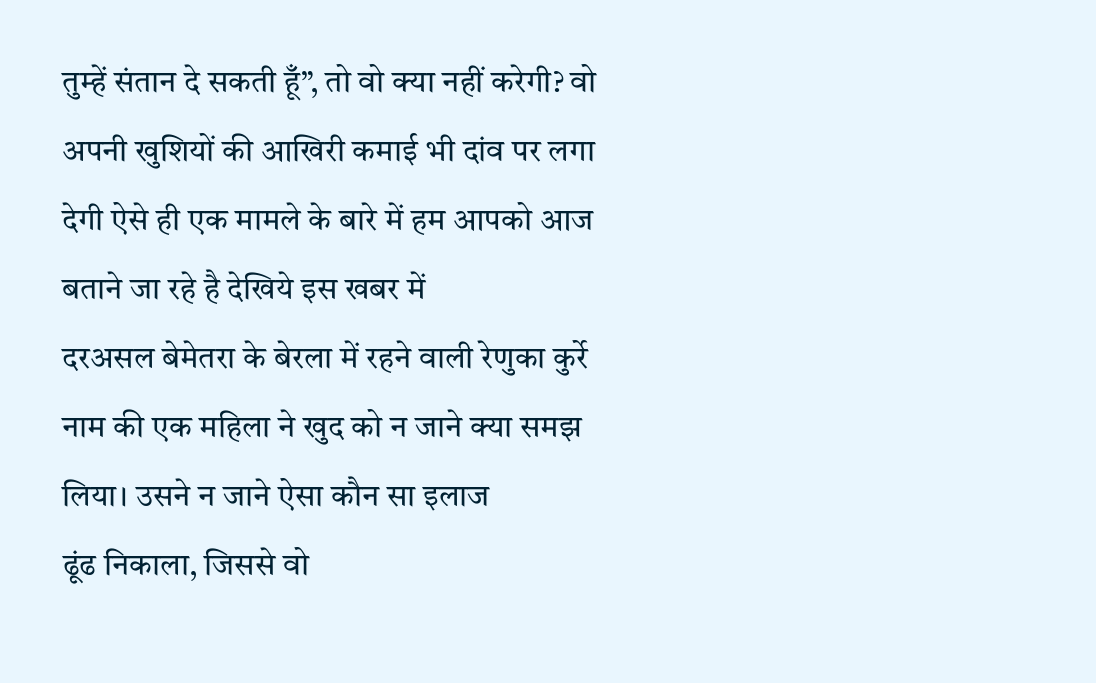तुम्हें संतान दे सकती हूँ”, तो वो क्या नहीं करेगी? वो अपनी खुशियों की आखिरी कमाई भी दांव पर लगा देगी ऐसे ही एक मामले के बारे में हम आपको आज बताने जा रहे है देखिये इस खबर में
दरअसल बेमेतरा के बेरला में रहने वाली रेणुका कुर्रे नाम की एक महिला ने खुद को न जाने क्या समझ लिया। उसने न जाने ऐसा कौन सा इलाज
ढूंढ निकाला, जिससे वो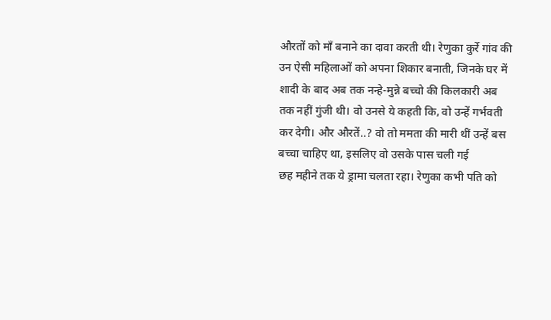औरतों को माँ बनाने का दावा करती थी। रेणुका कुर्रे गांव की उन ऐसी महिलाओं को अपना शिकार बनाती, जिनके घर में शादी के बाद अब तक नन्हे-मुन्ने बच्चो की किलकारी अब तक नहीं गुंजी थी। वो उनसे ये कहती कि, वो उन्हें गर्भवती कर देगी। और औरतें..? वो तो ममता की मारी थीं उन्हें बस बच्चा चाहिए था, इसलिए वो उसके पास चली गई
छह महीने तक ये ड्रामा चलता रहा। रेणुका कभी पति को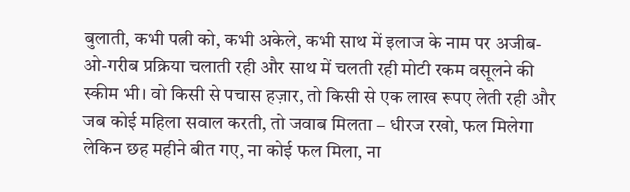बुलाती, कभी पत्नी को, कभी अकेले, कभी साथ में इलाज के नाम पर अजीब-ओ-गरीब प्रक्रिया चलाती रही और साथ में चलती रही मोटी रकम वसूलने की स्कीम भी। वो किसी से पचास हज़ार, तो किसी से एक लाख रूपए लेती रही और जब कोई महिला सवाल करती, तो जवाब मिलता – धीरज रखो, फल मिलेगा
लेकिन छह महीने बीत गए, ना कोई फल मिला, ना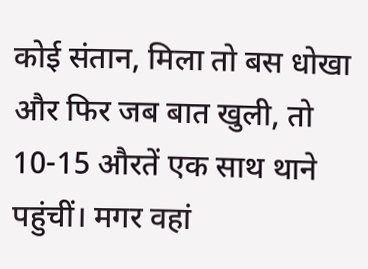कोई संतान, मिला तो बस धोखा और फिर जब बात खुली, तो 10-15 औरतें एक साथ थाने पहुंचीं। मगर वहां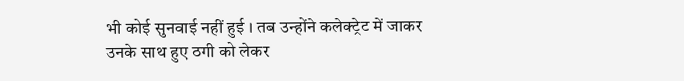भी कोई सुनवाई नहीं हुई । तब उन्होंने कलेक्ट्रेट में जाकर उनके साथ हुए ठगी को लेकर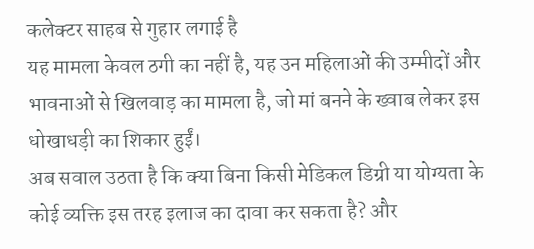कलेक्टर साहब से गुहार लगाई है
यह मामला केवल ठगी का नहीं है, यह उन महिलाओं की उम्मीदों और भावनाओं से खिलवाड़ का मामला है, जो मां बनने के ख्वाब लेकर इस धोखाधड़ी का शिकार हुईं।
अब सवाल उठता है कि क्या बिना किसी मेडिकल डिग्री या योग्यता के कोई व्यक्ति इस तरह इलाज का दावा कर सकता है? और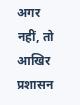अगर नहीं, तो आखिर प्रशासन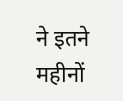ने इतने महीनों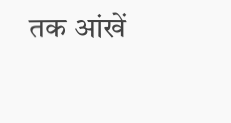तक आंखें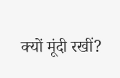क्यों मूंदी रखीं?